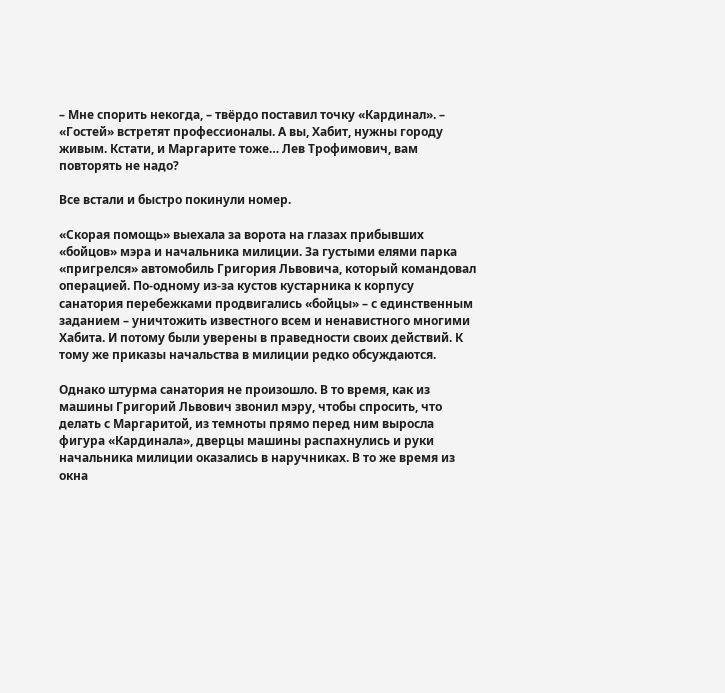– Мне спорить некогда, – твёрдо поставил точку «Кардинал». – «Гостей» встретят профессионалы. А вы, Хабит, нужны городу живым. Кстати, и Маргарите тоже… Лев Трофимович, вам повторять не надо?

Все встали и быстро покинули номер.

«Скорая помощь» выехала за ворота на глазах прибывших «бойцов» мэра и начальника милиции. За густыми елями парка «пригрелся» автомобиль Григория Львовича, который командовал операцией. По-одному из-за кустов кустарника к корпусу санатория перебежками продвигались «бойцы» – с единственным заданием – уничтожить известного всем и ненавистного многими Хабита. И потому были уверены в праведности своих действий. К тому же приказы начальства в милиции редко обсуждаются.

Однако штурма санатория не произошло. В то время, как из машины Григорий Львович звонил мэру, чтобы спросить, что делать с Маргаритой, из темноты прямо перед ним выросла фигура «Кардинала», дверцы машины распахнулись и руки начальника милиции оказались в наручниках. В то же время из окна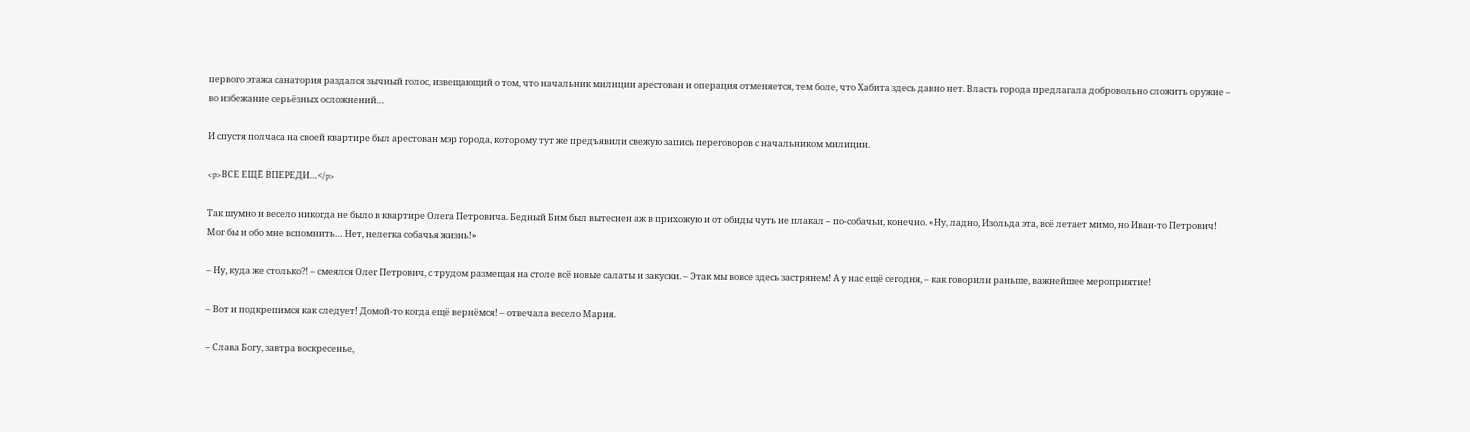первого этажа санатория раздался зычный голос, извещающий о том, что начальник милиции арестован и операция отменяется, тем боле, что Хабита здесь давно нет. Власть города предлагала добровольно сложить оружие – во избежание серьёзных осложнений…

И спустя полчаса на своей квартире был арестован мэр города, которому тут же предъявили свежую запись переговоров с начальником милиции.

<p>ВСЕ ЕЩЁ ВПЕРЕДИ…</p>

Так шумно и весело никогда не было в квартире Олега Петровича. Бедный Бим был вытеснен аж в прихожую и от обиды чуть не плакал – по-собачьи, конечно. «Ну, ладно, Изольда эта, всё летает мимо, но Иван-то Петрович! Мог бы и обо мне вспомнить… Нет, нелегка собачья жизнь!»

– Ну, куда же столько?! – смеялся Олег Петрович, с трудом размещая на столе всё новые салаты и закуски. – Этак мы вовсе здесь застрянем! А у нас ещё сегодня, – как говорили раньше, важнейшее мероприятие!

– Вот и подкрепимся как следует! Домой-то когда ещё вернёмся! – отвечала весело Мария.

– Слава Богу, завтра воскресенье,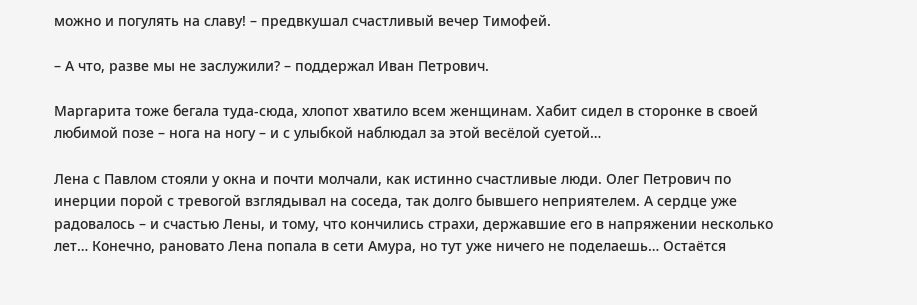можно и погулять на славу! – предвкушал счастливый вечер Тимофей.

– А что, разве мы не заслужили? – поддержал Иван Петрович.

Маргарита тоже бегала туда-сюда, хлопот хватило всем женщинам. Хабит сидел в сторонке в своей любимой позе – нога на ногу – и с улыбкой наблюдал за этой весёлой суетой…

Лена с Павлом стояли у окна и почти молчали, как истинно счастливые люди. Олег Петрович по инерции порой с тревогой взглядывал на соседа, так долго бывшего неприятелем. А сердце уже радовалось – и счастью Лены, и тому, что кончились страхи, державшие его в напряжении несколько лет… Конечно, рановато Лена попала в сети Амура, но тут уже ничего не поделаешь… Остаётся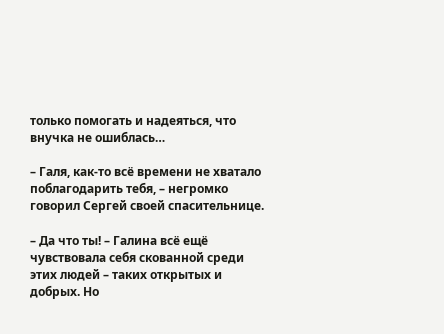только помогать и надеяться, что внучка не ошиблась…

– Галя, как-то всё времени не хватало поблагодарить тебя, – негромко говорил Сергей своей спасительнице.

– Да что ты! – Галина всё ещё чувствовала себя скованной среди этих людей – таких открытых и добрых. Но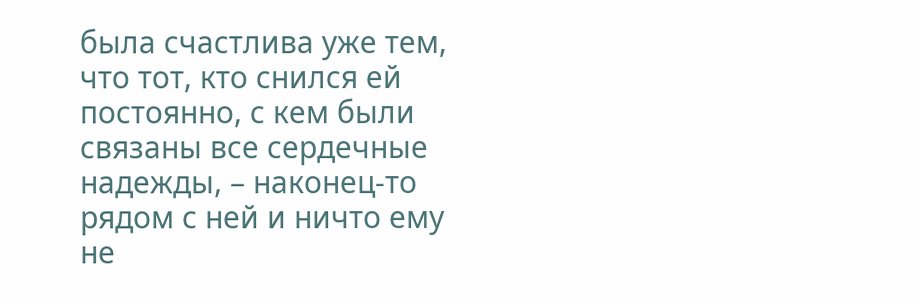была счастлива уже тем, что тот, кто снился ей постоянно, с кем были связаны все сердечные надежды, – наконец-то рядом с ней и ничто ему не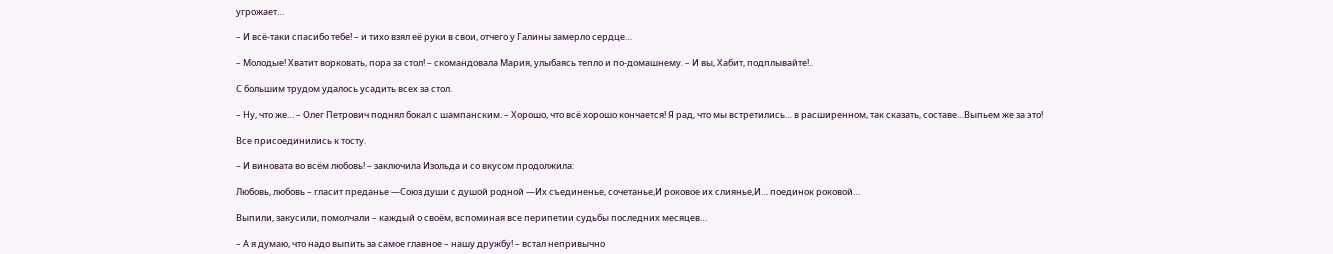угрожает…

– И всё-таки спасибо тебе! – и тихо взял её руки в свои, отчего у Галины замерло сердце…

– Молодые! Хватит ворковать, пора за стол! – скомандовала Мария, улыбаясь тепло и по-домашнему. – И вы, Хабит, подплывайте!..

С большим трудом удалось усадить всех за стол.

– Ну, что же… – Олег Петрович поднял бокал с шампанским. – Хорошо, что всё хорошо кончается! Я рад, что мы встретились… в расширенном, так сказать, составе…Выпьем же за это!

Все присоединились к тосту.

– И виновата во всём любовь! – заключила Изольда и со вкусом продолжила:

Любовь, любовь – гласит преданье —Союз души с душой родной —Их съединенье, сочетанье,И роковое их слиянье,И… поединок роковой…

Выпили, закусили, помолчали – каждый о своём, вспоминая все перипетии судьбы последних месяцев…

– А я думаю, что надо выпить за самое главное – нашу дружбу! – встал непривычно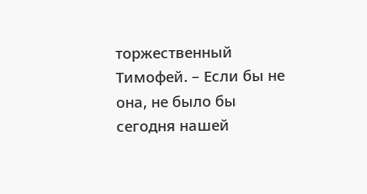торжественный Тимофей. – Если бы не она, не было бы сегодня нашей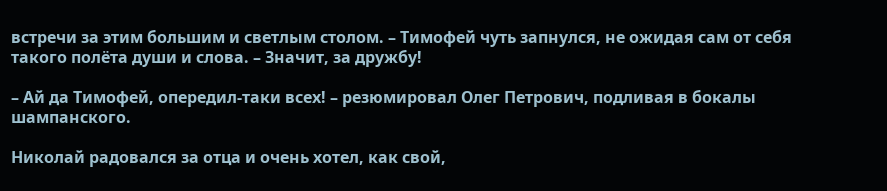встречи за этим большим и светлым столом. – Тимофей чуть запнулся, не ожидая сам от себя такого полёта души и слова. – Значит, за дружбу!

– Ай да Тимофей, опередил-таки всех! – резюмировал Олег Петрович, подливая в бокалы шампанского.

Николай радовался за отца и очень хотел, как свой,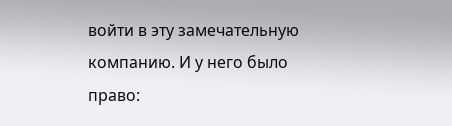войти в эту замечательную компанию. И у него было право: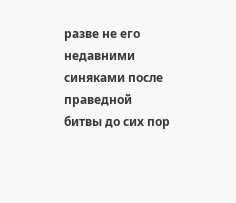разве не его недавними синяками после праведной битвы до сих пор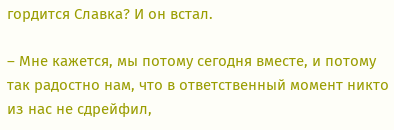гордится Славка? И он встал.

– Мне кажется, мы потому сегодня вместе, и потому так радостно нам, что в ответственный момент никто из нас не сдрейфил,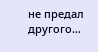не предал другого…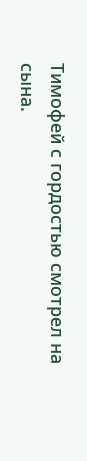Тимофей с гордостью смотрел на сына.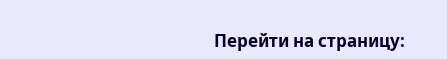Перейти на страницу: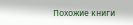Похожие книги